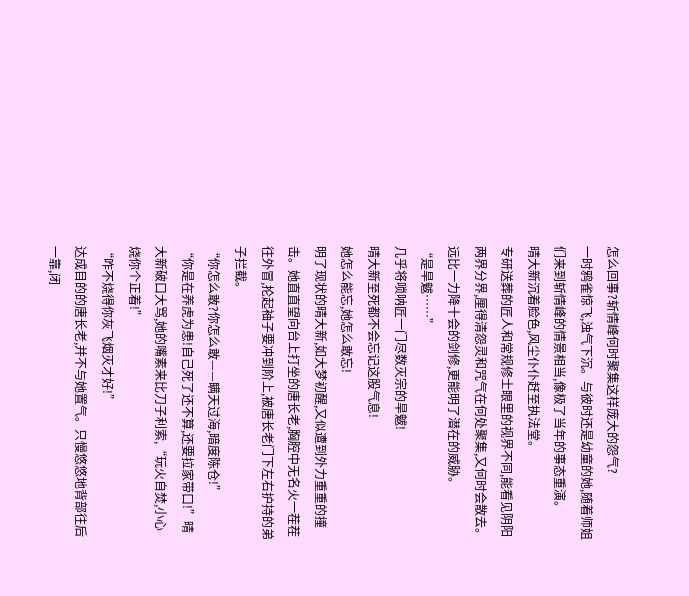怎么回事?斩情峰何时聚集这样庞大的怨气?
一时鸦雀惊飞,浊气下沉。与彼时还是幼童的她,随着师姐们来到斩情峰的情景相当,像极了当年的事态重演。
晴大新沉着脸色,风尘仆仆赶至执法堂。
专研送葬的匠人和常规修士眼里的视界不同,能看见阴阳两界分界,厘得清怨灵和咒气在何处聚集,又何时会散去。远比一力降十会的剑修,更能明了潜在的威胁。
“是旱魃……”
几乎将唢呐匠一门尽数灭宗的旱魃!
晴大新至死都不会忘记这股气息!
她怎么能忘,她怎么敢忘!
明了现状的晴大新,如大梦初醒,又似遭到外力重重的撞击。她直直望向台上打坐的唐长老,胸腔中无名火一茬茬往外冒,抡起袖子要冲到阶上,被唐长老门下左右护持的弟子拦截。
“你怎么敢?你怎么敢——瞒天过海,暗度陈仓!”
“你是在养虎为患!自己死了还不算,还要拉家带口!”晴大新破口大骂,她的嘴素来比刀子利索,“玩火自焚,小心烧你个正着!”
“咋不烧得你灰飞烟灭才好!”
达成目的的唐长老,并不与她置气。只慢悠悠地背部往后一靠,闭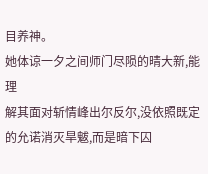目养神。
她体谅一夕之间师门尽陨的晴大新,能理
解其面对斩情峰出尔反尔,没依照既定的允诺消灭旱魃,而是暗下囚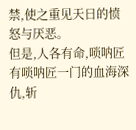禁,使之重见天日的愤怒与厌恶。
但是,人各有命,唢呐匠有唢呐匠一门的血海深仇,斩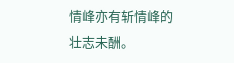情峰亦有斩情峰的壮志未酬。